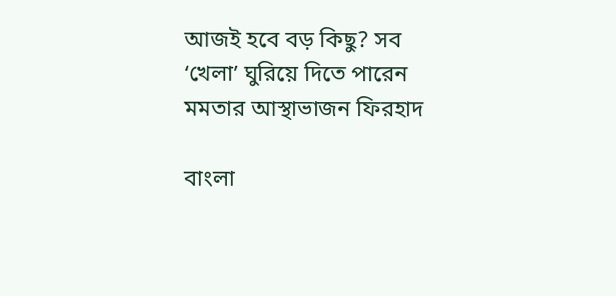আজই হবে বড় কিছু? সব ‘খেলা’ ঘুরিয়ে দিতে পারেন মমতার আস্থাভাজন ফিরহাদ

বাংলা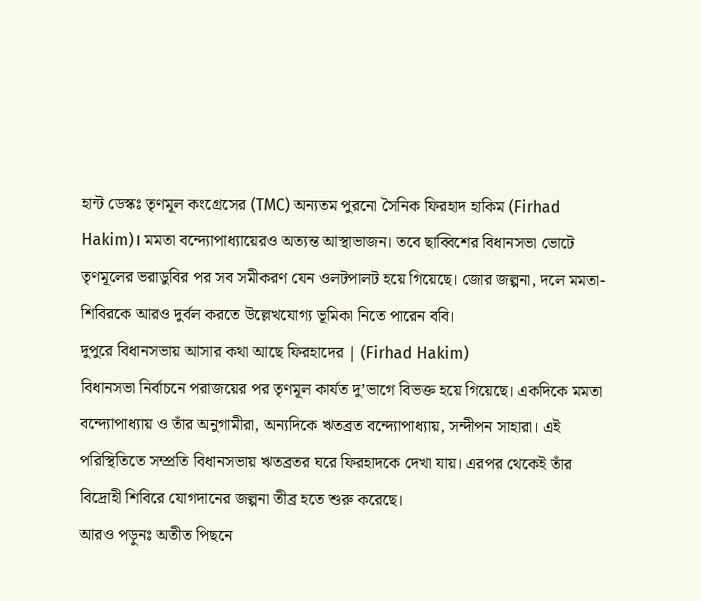হান্ট ডেস্কঃ তৃণমূল কংগ্রেসের (TMC) অন্যতম পুরনো সৈনিক ফিরহাদ হাকিম (Firhad Hakim)। মমতা বন্দ্যোপাধ্যায়েরও অত্যন্ত আস্থাভাজন। তবে ছাব্বিশের বিধানসভা ভোটে তৃণমূলের ভরাডুবির পর সব সমীকরণ যেন ওলটপালট হয়ে গিয়েছে। জোর জল্পনা, দলে মমতা-শিবিরকে আরও দুর্বল করতে উল্লেখযোগ্য ভূমিকা নিতে পারেন ববি।
দুপুরে বিধানসভায় আসার কথা আছে ফিরহাদের | (Firhad Hakim)
বিধানসভা নির্বাচনে পরাজয়ের পর তৃণমূল কার্যত দু’ভাগে বিভক্ত হয়ে গিয়েছে। একদিকে মমতা বন্দ্যোপাধ্যায় ও তাঁর অনুগামীরা, অন্যদিকে ঋতব্রত বন্দ্যোপাধ্যায়, সন্দীপন সাহারা। এই পরিস্থিতিতে সম্প্রতি বিধানসভায় ঋতব্রতর ঘরে ফিরহাদকে দেখা যায়। এরপর থেকেই তাঁর বিদ্রোহী শিবিরে যোগদানের জল্পনা তীব্র হতে শুরু করেছে।
আরও পড়ুনঃ অতীত পিছনে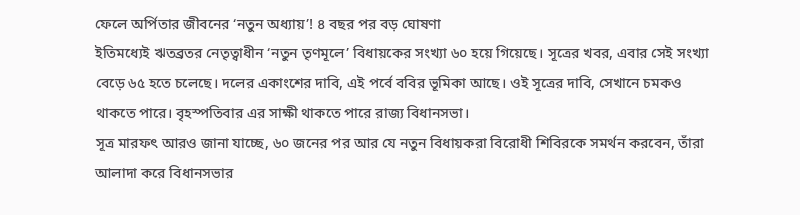ফেলে অর্পিতার জীবনের ‘নতুন অধ্যায়’! ৪ বছর পর বড় ঘোষণা
ইতিমধ্যেই ঋতব্রতর নেতৃত্বাধীন ‘নতুন তৃণমূলে’ বিধায়কের সংখ্যা ৬০ হয়ে গিয়েছে। সূত্রের খবর, এবার সেই সংখ্যা বেড়ে ৬৫ হতে চলেছে। দলের একাংশের দাবি, এই পর্বে ববির ভূমিকা আছে। ওই সূত্রের দাবি, সেখানে চমকও থাকতে পারে। বৃহস্পতিবার এর সাক্ষী থাকতে পারে রাজ্য বিধানসভা।
সূত্র মারফৎ আরও জানা যাচ্ছে, ৬০ জনের পর আর যে নতুন বিধায়করা বিরোধী শিবিরকে সমর্থন করবেন, তাঁরা আলাদা করে বিধানসভার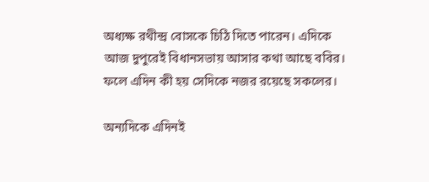অধ্যক্ষ রথীন্দ্র বোসকে চিঠি দিতে পারেন। এদিকে আজ দুপুরেই বিধানসভায় আসার কথা আছে ববির। ফলে এদিন কী হয় সেদিকে নজর রয়েছে সকলের।

অন্যদিকে এদিনই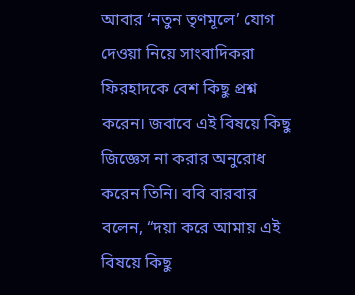আবার ‘নতুন তৃণমূলে’ যোগ দেওয়া নিয়ে সাংবাদিকরা ফিরহাদকে বেশ কিছু প্রশ্ন করেন। জবাবে এই বিষয়ে কিছু জিজ্ঞেস না করার অনুরোধ করেন তিনি। ববি বারবার বলেন, “দয়া করে আমায় এই বিষয়ে কিছু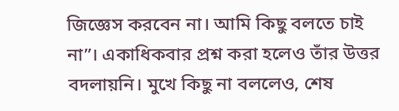জিজ্ঞেস করবেন না। আমি কিছু বলতে চাই না”। একাধিকবার প্রশ্ন করা হলেও তাঁর উত্তর বদলায়নি। মুখে কিছু না বললেও, শেষ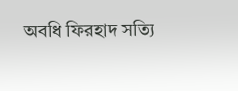অবধি ফিরহাদ সত্যি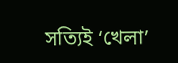সত্যিই ‘খেলা’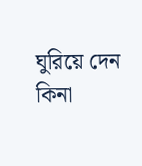ঘুরিয়ে দেন কিনা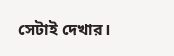সেটাই দেখার।